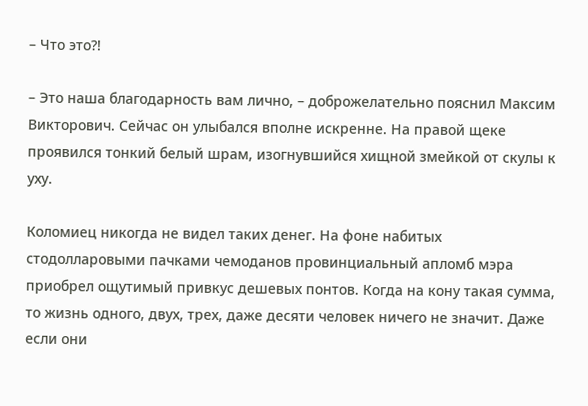– Что это?!

– Это наша благодарность вам лично, – доброжелательно пояснил Максим Викторович. Сейчас он улыбался вполне искренне. На правой щеке проявился тонкий белый шрам, изогнувшийся хищной змейкой от скулы к уху.

Коломиец никогда не видел таких денег. На фоне набитых стодолларовыми пачками чемоданов провинциальный апломб мэра приобрел ощутимый привкус дешевых понтов. Когда на кону такая сумма, то жизнь одного, двух, трех, даже десяти человек ничего не значит. Даже если они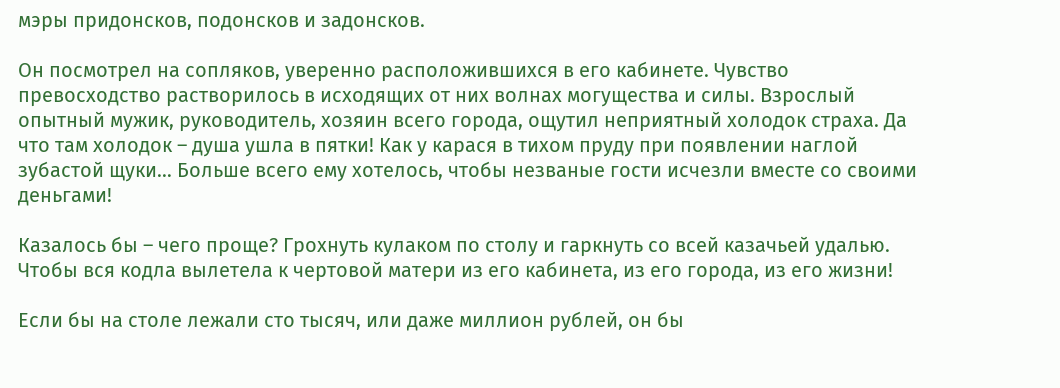мэры придонсков, подонсков и задонсков.

Он посмотрел на сопляков, уверенно расположившихся в его кабинете. Чувство превосходство растворилось в исходящих от них волнах могущества и силы. Взрослый опытный мужик, руководитель, хозяин всего города, ощутил неприятный холодок страха. Да что там холодок – душа ушла в пятки! Как у карася в тихом пруду при появлении наглой зубастой щуки… Больше всего ему хотелось, чтобы незваные гости исчезли вместе со своими деньгами!

Казалось бы – чего проще? Грохнуть кулаком по столу и гаркнуть со всей казачьей удалью. Чтобы вся кодла вылетела к чертовой матери из его кабинета, из его города, из его жизни!

Если бы на столе лежали сто тысяч, или даже миллион рублей, он бы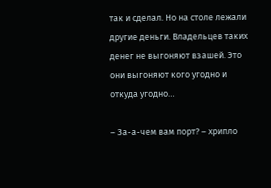так и сделал. Но на столе лежали другие деньги. Владельцев таких денег не выгоняют взашей. Это они выгоняют кого угодно и откуда угодно…

– За-а-чем вам порт? – хрипло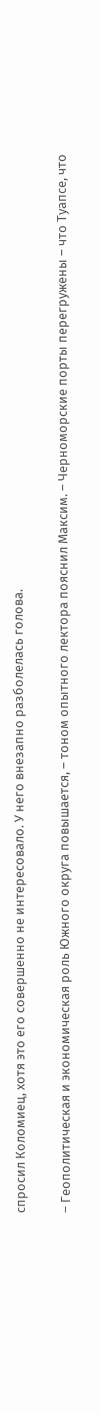спросил Коломиец, хотя это его совершенно не интересовало. У него внезапно разболелась голова.

– Геополитическая и экономическая роль Южного округа повышается, – тоном опытного лектора пояснил Максим. – Черноморские порты перегружены – что Туапсе, что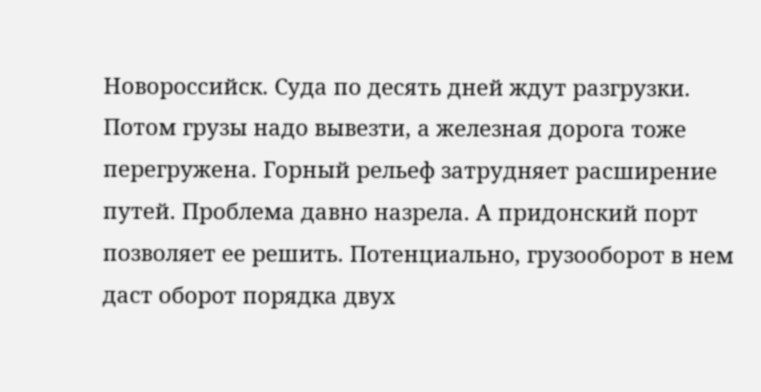Новороссийск. Суда по десять дней ждут разгрузки. Потом грузы надо вывезти, а железная дорога тоже перегружена. Горный рельеф затрудняет расширение путей. Проблема давно назрела. А придонский порт позволяет ее решить. Потенциально, грузооборот в нем даст оборот порядка двух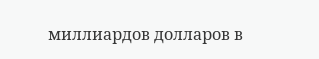миллиардов долларов в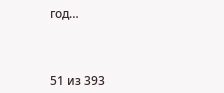год…



51 из 393